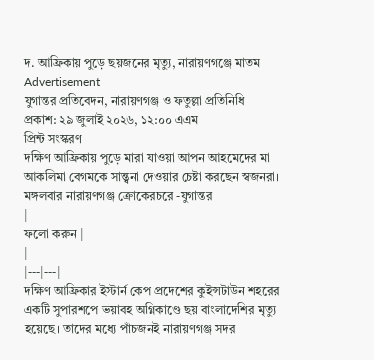দ. আফ্রিকায় পুড়ে ছয়জনের মৃত্যু, নারায়ণগঞ্জে মাতম
Advertisement
যুগান্তর প্রতিবেদন, নারায়ণগঞ্জ ও ফতুল্লা প্রতিনিধি
প্রকাশ: ২৯ জুলাই ২০২৬, ১২:০০ এএম
প্রিন্ট সংস্করণ
দক্ষিণ আফ্রিকায় পুড়ে মারা যাওয়া আপন আহমেদের মা আকলিমা বেগমকে সান্ত্বনা দেওয়ার চেষ্টা করছেন স্বজনরা। মঙ্গলবার নারায়ণগঞ্জ ক্রোকেরচরে -যুগান্তর
|
ফলো করুন |
|
|---|---|
দক্ষিণ আফ্রিকার ইস্টার্ন কেপ প্রদেশের কুইন্সটাউন শহরের একটি সুপারশপে ভয়াবহ অগ্নিকাণ্ডে ছয় বাংলাদেশির মৃত্যু হয়েছে। তাদের মধ্যে পাঁচজনই নারায়ণগঞ্জ সদর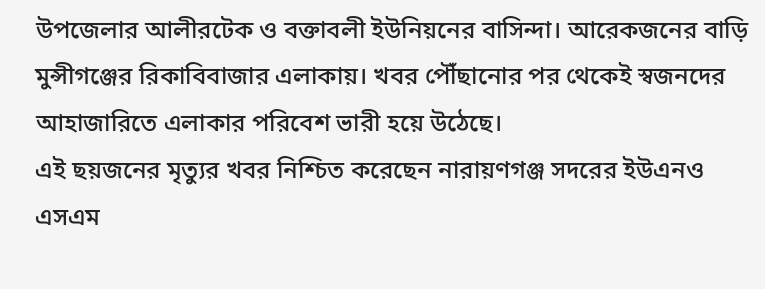উপজেলার আলীরটেক ও বক্তাবলী ইউনিয়নের বাসিন্দা। আরেকজনের বাড়ি মুন্সীগঞ্জের রিকাবিবাজার এলাকায়। খবর পৌঁছানোর পর থেকেই স্বজনদের আহাজারিতে এলাকার পরিবেশ ভারী হয়ে উঠেছে।
এই ছয়জনের মৃত্যুর খবর নিশ্চিত করেছেন নারায়ণগঞ্জ সদরের ইউএনও এসএম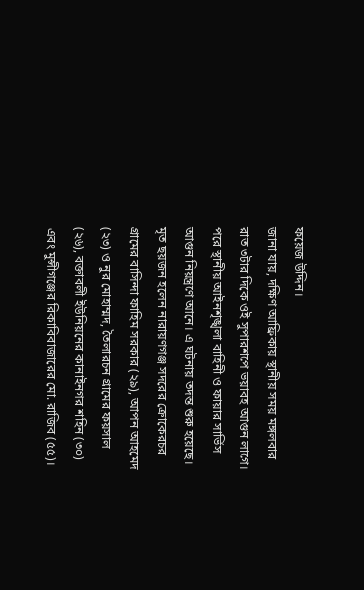ফয়েজ উদ্দিন।
জানা যায়, দক্ষিণ আফ্রিকায় স্থানীয় সময় মঙ্গলবার রাত ৩টার দিকে ওই সুপারশপে ভয়াবহ আগুন লাগে। পরে স্থানীয় আইনশৃঙ্খলা বাহিনী ও ফায়ার সার্ভিস আগুন নিয়ন্ত্রণে আনে। এ ঘটনায় তদন্ত শুরু হয়েছে।
মৃত ছয়জন হলেন নারায়ণগঞ্জ সদরের ক্রোকেরচর গ্রামের বাসিন্দা ফাহিম সরকার (২৯), আপন আহমেদ (২৩) ও নুর মোহাম্মদ, তৈলারচন গ্রামের ফয়সাল (২৬), বক্তাবলী ইউনিয়নের কানাইনগর শহিন (৩০) এবং মুন্সীগঞ্জের রিকাবিবাজারের মো. রাজিব (৫৫)।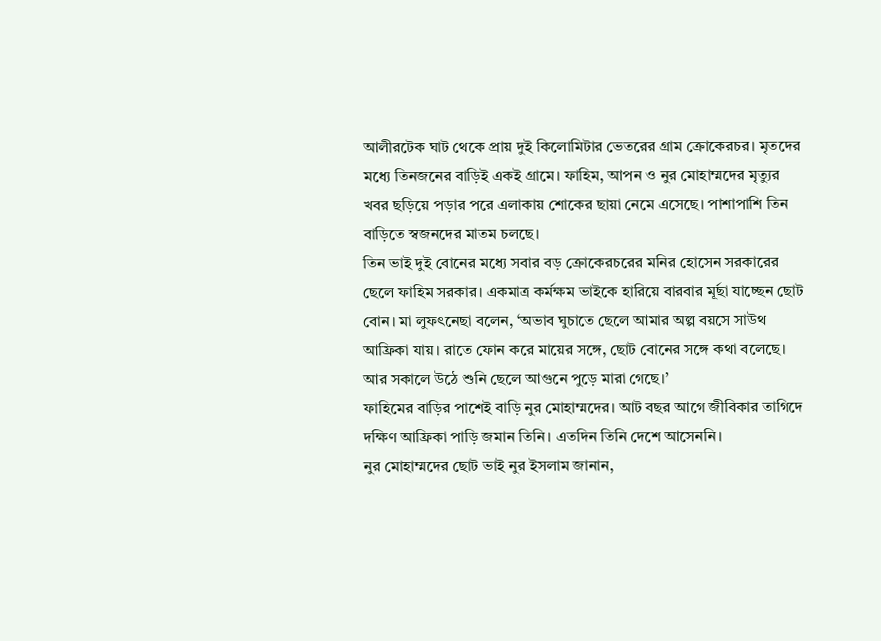আলীরটেক ঘাট থেকে প্রায় দুই কিলোমিটার ভেতরের গ্রাম ক্রোকেরচর। মৃতদের মধ্যে তিনজনের বাড়িই একই গ্রামে। ফাহিম, আপন ও নুর মোহাম্মদের মৃত্যুর খবর ছড়িয়ে পড়ার পরে এলাকায় শোকের ছায়া নেমে এসেছে। পাশাপাশি তিন বাড়িতে স্বজনদের মাতম চলছে।
তিন ভাই দুই বোনের মধ্যে সবার বড় ক্রোকেরচরের মনির হোসেন সরকারের ছেলে ফাহিম সরকার। একমাত্র কর্মক্ষম ভাইকে হারিয়ে বারবার মূর্ছা যাচ্ছেন ছোট বোন। মা লুফৎনেছা বলেন, ‘অভাব ঘুচাতে ছেলে আমার অল্প বয়সে সাউথ আফ্রিকা যায়। রাতে ফোন করে মায়ের সঙ্গে, ছোট বোনের সঙ্গে কথা বলেছে। আর সকালে উঠে শুনি ছেলে আগুনে পুড়ে মারা গেছে।’
ফাহিমের বাড়ির পাশেই বাড়ি নুর মোহাম্মদের। আট বছর আগে জীবিকার তাগিদে দক্ষিণ আফ্রিকা পাড়ি জমান তিনি। এতদিন তিনি দেশে আসেননি।
নুর মোহাম্মদের ছোট ভাই নুর ইসলাম জানান,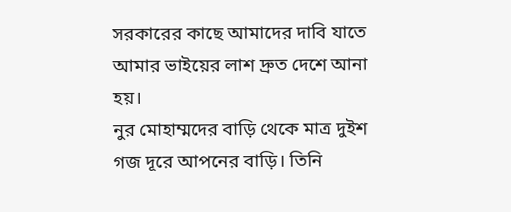সরকারের কাছে আমাদের দাবি যাতে আমার ভাইয়ের লাশ দ্রুত দেশে আনা হয়।
নুর মোহাম্মদের বাড়ি থেকে মাত্র দুইশ গজ দূরে আপনের বাড়ি। তিনি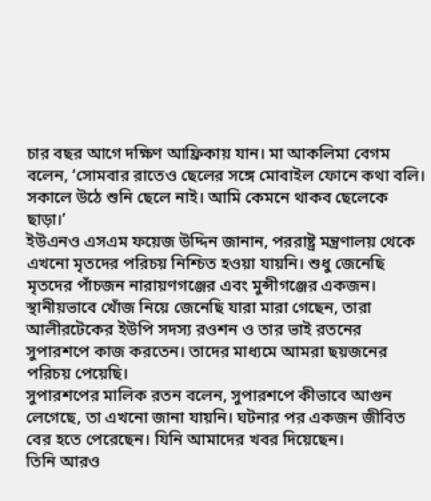চার বছর আগে দক্ষিণ আফ্রিকায় যান। মা আকলিমা বেগম বলেন, ‘সোমবার রাতেও ছেলের সঙ্গে মোবাইল ফোনে কথা বলি। সকালে উঠে শুনি ছেলে নাই। আমি কেমনে থাকব ছেলেকে ছাড়া।’
ইউএনও এসএম ফয়েজ উদ্দিন জানান, পররাষ্ট্র মন্ত্রণালয় থেকে এখনো মৃতদের পরিচয় নিশ্চিত হওয়া যায়নি। শুধু জেনেছি মৃতদের পাঁচজন নারায়ণগঞ্জের এবং মুন্সীগঞ্জের একজন। স্থানীয়ভাবে খোঁজ নিয়ে জেনেছি যারা মারা গেছেন, তারা আলীরটেকের ইউপি সদস্য রওশন ও তার ভাই রতনের সুপারশপে কাজ করতেন। তাদের মাধ্যমে আমরা ছয়জনের পরিচয় পেয়েছি।
সুপারশপের মালিক রতন বলেন, সুপারশপে কীভাবে আগুন লেগেছে, তা এখনো জানা যায়নি। ঘটনার পর একজন জীবিত বের হতে পেরেছেন। যিনি আমাদের খবর দিয়েছেন।
তিনি আরও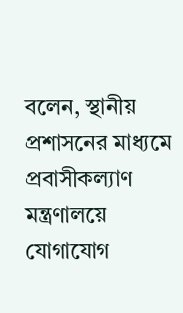বলেন, স্থানীয় প্রশাসনের মাধ্যমে প্রবাসীকল্যাণ মন্ত্রণালয়ে যোগাযোগ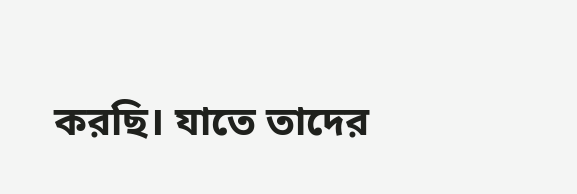করছি। যাতে তাদের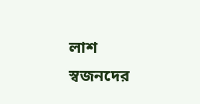লাশ স্বজনদের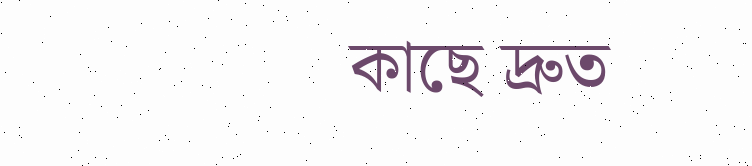কাছে দ্রুত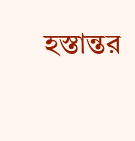হস্তান্তর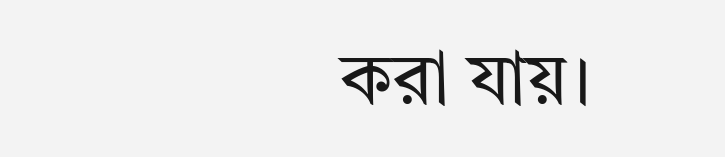করা যায়।